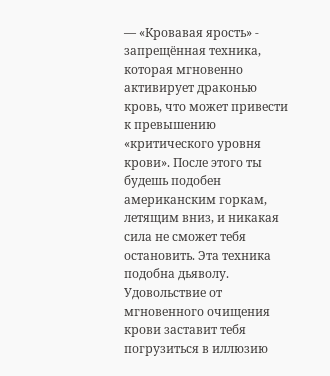— «Кровавая ярость» - запрещённая техника, которая мгновенно активирует драконью кровь, что может привести к превышению «критического уровня крови». После этого ты будешь подобен американским горкам, летящим вниз, и никакая сила не сможет тебя остановить. Эта техника подобна дьяволу. Удовольствие от мгновенного очищения крови заставит тебя погрузиться в иллюзию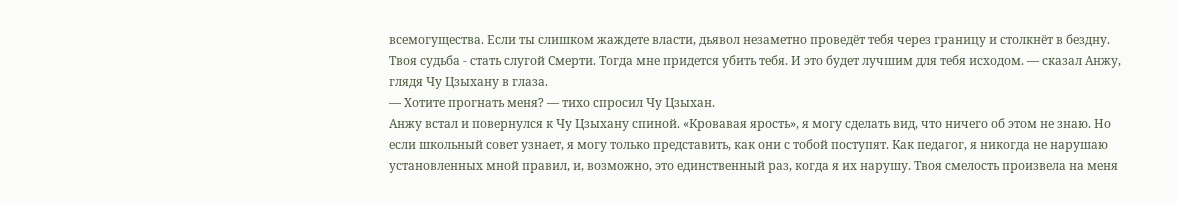всемогущества. Если ты слишком жаждете власти, дьявол незаметно проведёт тебя через границу и столкнёт в бездну. Твоя судьба - стать слугой Смерти. Тогда мне придется убить тебя. И это будет лучшим для тебя исходом. — сказал Анжу, глядя Чу Цзыхану в глаза.
— Хотите прогнать меня? — тихо спросил Чу Цзыхан.
Анжу встал и повернулся к Чу Цзыхану спиной. «Кровавая ярость», я могу сделать вид, что ничего об этом не знаю. Но если школьный совет узнает, я могу только представить, как они с тобой поступят. Как педагог, я никогда не нарушаю установленных мной правил, и, возможно, это единственный раз, когда я их нарушу. Твоя смелость произвела на меня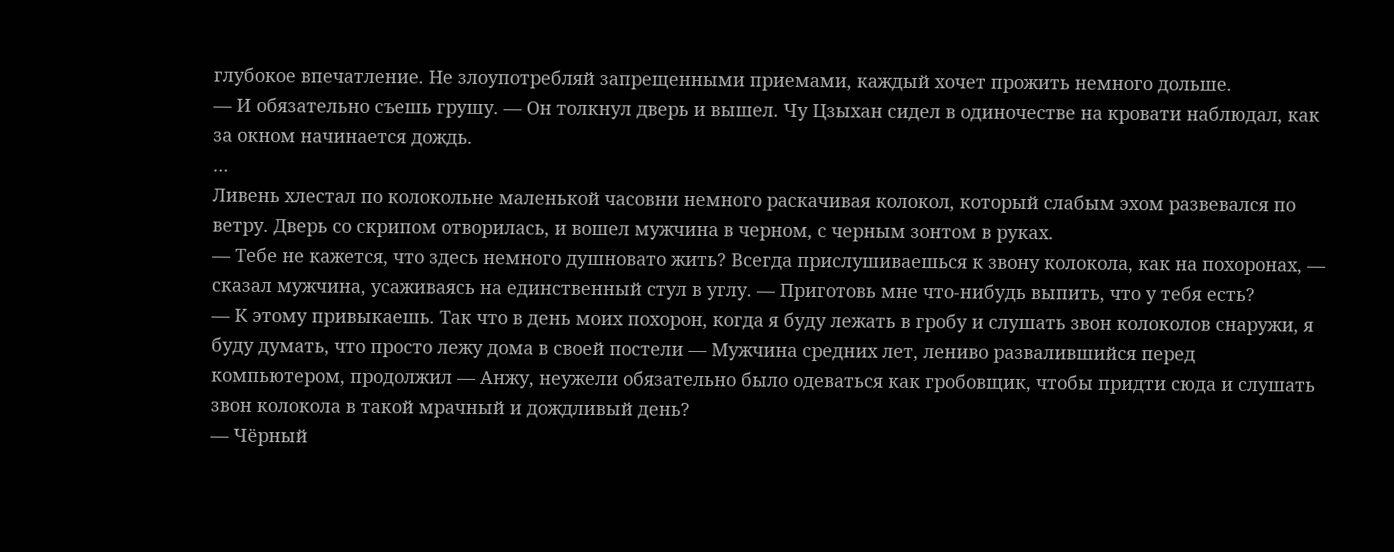глубокое впечатление. Не злоупотребляй запрещенными приемами, каждый хочет прожить немного дольше.
— И обязательно съешь грушу. — Он толкнул дверь и вышел. Чу Цзыхан сидел в одиночестве на кровати наблюдал, как за окном начинается дождь.
…
Ливень хлестал по колокольне маленькой часовни немного раскачивая колокол, который слабым эхом развевался по ветру. Дверь со скрипом отворилась, и вошел мужчина в черном, с черным зонтом в руках.
— Тебе не кажется, что здесь немного душновато жить? Всегда прислушиваешься к звону колокола, как на похоронах, — сказал мужчина, усаживаясь на единственный стул в углу. — Приготовь мне что-нибудь выпить, что у тебя есть?
— К этому привыкаешь. Так что в день моих похорон, когда я буду лежать в гробу и слушать звон колоколов снаружи, я буду думать, что просто лежу дома в своей постели — Мужчина средних лет, лениво развалившийся перед компьютером, продолжил — Анжу, неужели обязательно было одеваться как гробовщик, чтобы придти сюда и слушать звон колокола в такой мрачный и дождливый день?
— Чёрный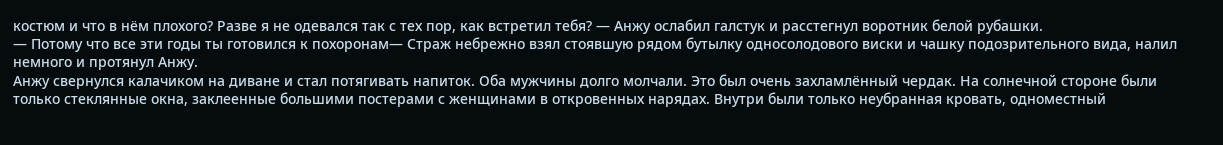костюм и что в нём плохого? Разве я не одевался так с тех пор, как встретил тебя? — Анжу ослабил галстук и расстегнул воротник белой рубашки.
— Потому что все эти годы ты готовился к похоронам— Страж небрежно взял стоявшую рядом бутылку односолодового виски и чашку подозрительного вида, налил немного и протянул Анжу.
Анжу свернулся калачиком на диване и стал потягивать напиток. Оба мужчины долго молчали. Это был очень захламлённый чердак. На солнечной стороне были только стеклянные окна, заклеенные большими постерами с женщинами в откровенных нарядах. Внутри были только неубранная кровать, одноместный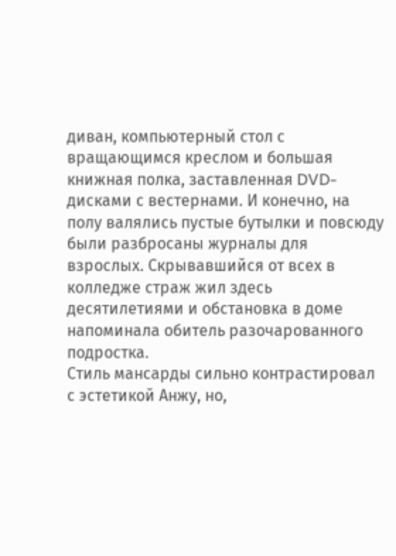диван, компьютерный стол с вращающимся креслом и большая книжная полка, заставленная DVD-дисками с вестернами. И конечно, на полу валялись пустые бутылки и повсюду были разбросаны журналы для взрослых. Скрывавшийся от всех в колледже страж жил здесь десятилетиями и обстановка в доме напоминала обитель разочарованного подростка.
Стиль мансарды сильно контрастировал с эстетикой Анжу, но,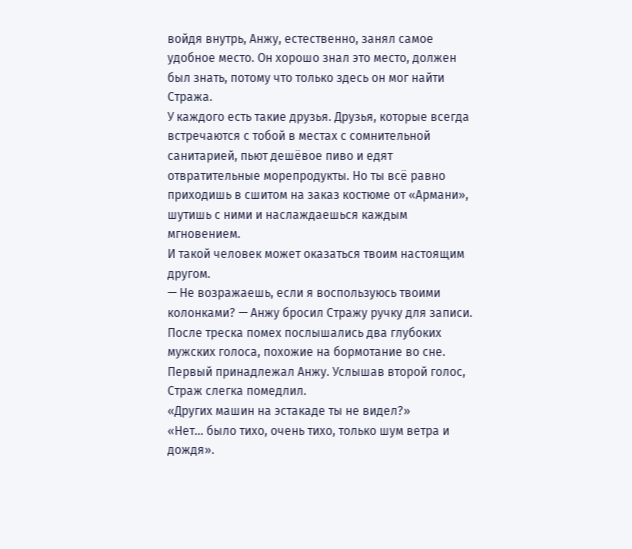войдя внутрь, Анжу, естественно, занял самое удобное место. Он хорошо знал это место, должен был знать, потому что только здесь он мог найти Стража.
У каждого есть такие друзья. Друзья, которые всегда встречаются с тобой в местах с сомнительной санитарией, пьют дешёвое пиво и едят отвратительные морепродукты. Но ты всё равно приходишь в сшитом на заказ костюме от «Армани», шутишь с ними и наслаждаешься каждым мгновением.
И такой человек может оказаться твоим настоящим другом.
— Не возражаешь, если я воспользуюсь твоими колонками? — Анжу бросил Стражу ручку для записи.
После треска помех послышались два глубоких мужских голоса, похожие на бормотание во сне. Первый принадлежал Анжу. Услышав второй голос, Страж слегка помедлил.
«Других машин на эстакаде ты не видел?»
«Нет… было тихо, очень тихо, только шум ветра и дождя».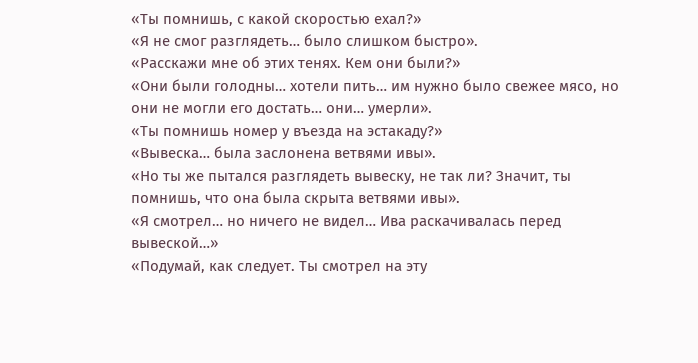«Ты помнишь, с какой скоростью ехал?»
«Я не смог разглядеть… было слишком быстро».
«Расскажи мне об этих тенях. Кем они были?»
«Они были голодны… хотели пить… им нужно было свежее мясо, но они не могли его достать… они… умерли».
«Ты помнишь номер у въезда на эстакаду?»
«Вывеска… была заслонена ветвями ивы».
«Но ты же пытался разглядеть вывеску, не так ли? Значит, ты помнишь, что она была скрыта ветвями ивы».
«Я смотрел… но ничего не видел… Ива раскачивалась перед вывеской…»
«Подумай, как следует. Ты смотрел на эту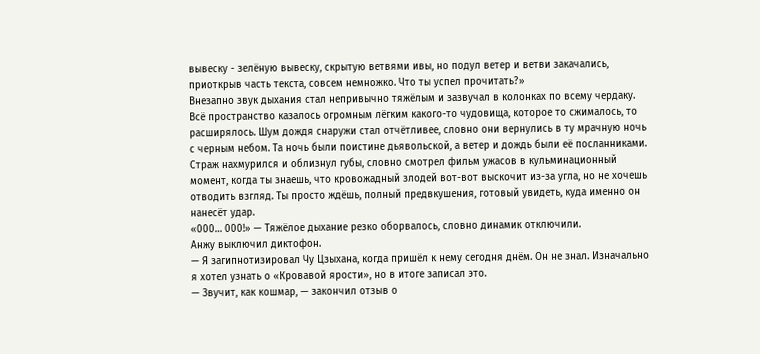вывеску - зелёную вывеску, скрытую ветвями ивы, но подул ветер и ветви закачались, приоткрыв часть текста, совсем немножко. Что ты успел прочитать?»
Внезапно звук дыхания стал непривычно тяжёлым и зазвучал в колонках по всему чердаку. Всё пространство казалось огромным лёгким какого-то чудовища, которое то сжималось, то расширялось. Шум дождя снаружи стал отчётливее, словно они вернулись в ту мрачную ночь с черным небом. Та ночь были поистине дьявольской, а ветер и дождь были её посланниками. Страж нахмурился и облизнул губы, словно смотрел фильм ужасов в кульминационный момент, когда ты знаешь, что кровожадный злодей вот-вот выскочит из-за угла, но не хочешь отводить взгляд. Ты просто ждёшь, полный предвкушения, готовый увидеть, куда именно он нанесёт удар.
«000… 000!» — Тяжёлое дыхание резко оборвалось, словно динамик отключили.
Анжу выключил диктофон.
— Я загипнотизировал Чу Цзыхана, когда пришёл к нему сегодня днём. Он не знал. Изначально я хотел узнать о «Кровавой ярости», но в итоге записал это.
— Звучит, как кошмар, — закончил отзыв о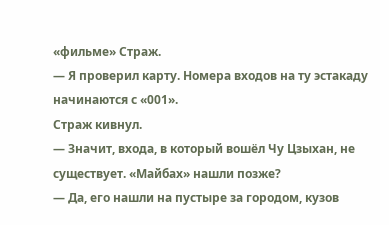«фильме» Страж.
— Я проверил карту. Номера входов на ту эстакаду начинаются с «001».
Страж кивнул.
— Значит, входа, в который вошёл Чу Цзыхан, не существует. «Майбах» нашли позже?
— Да, его нашли на пустыре за городом, кузов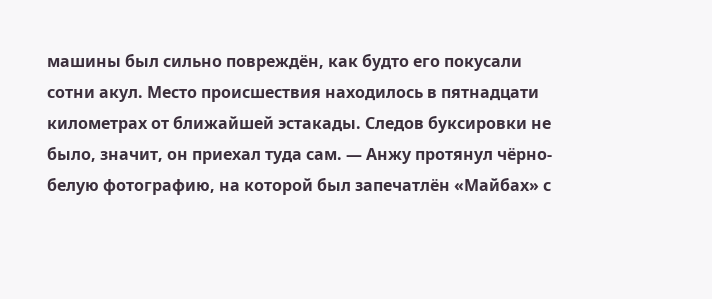машины был сильно повреждён, как будто его покусали сотни акул. Место происшествия находилось в пятнадцати километрах от ближайшей эстакады. Следов буксировки не было, значит, он приехал туда сам. — Анжу протянул чёрно-белую фотографию, на которой был запечатлён «Майбах» с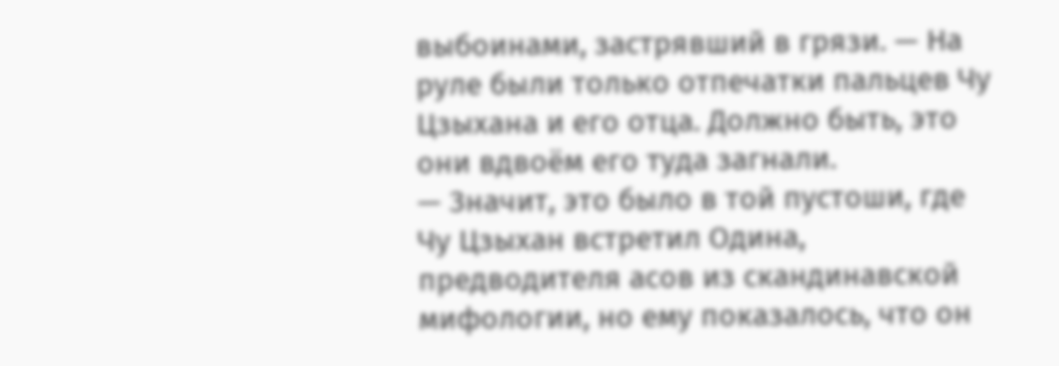выбоинами, застрявший в грязи. — На руле были только отпечатки пальцев Чу Цзыхана и его отца. Должно быть, это они вдвоём его туда загнали.
— Значит, это было в той пустоши, где Чу Цзыхан встретил Одина, предводителя асов из скандинавской мифологии, но ему показалось, что он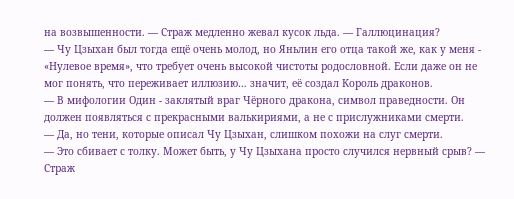на возвышенности. — Страж медленно жевал кусок льда. — Галлюцинация?
— Чу Цзыхан был тогда ещё очень молод, но Яньлин его отца такой же, как у меня - «Нулевое время», что требует очень высокой чистоты родословной. Если даже он не мог понять, что переживает иллюзию… значит, её создал Король драконов.
— В мифологии Один - заклятый враг Чёрного дракона, символ праведности. Он должен появляться с прекрасными валькириями, а не с прислужниками смерти.
— Да, но тени, которые описал Чу Цзыхан, слишком похожи на слуг смерти.
— Это сбивает с толку. Может быть, у Чу Цзыхана просто случился нервный срыв? — Страж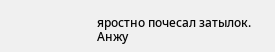яростно почесал затылок.
Анжу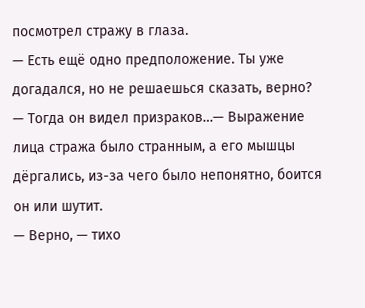посмотрел стражу в глаза.
— Есть ещё одно предположение. Ты уже догадался, но не решаешься сказать, верно?
— Тогда он видел призраков…— Выражение лица стража было странным, а его мышцы дёргались, из-за чего было непонятно, боится он или шутит.
— Верно, — тихо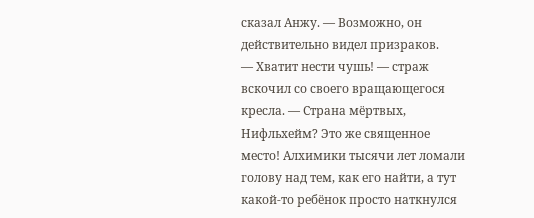сказал Анжу. — Возможно, он действительно видел призраков.
— Хватит нести чушь! — страж вскочил со своего вращающегося кресла. — Страна мёртвых, Нифльхейм? Это же священное место! Алхимики тысячи лет ломали голову над тем, как его найти, а тут какой-то ребёнок просто наткнулся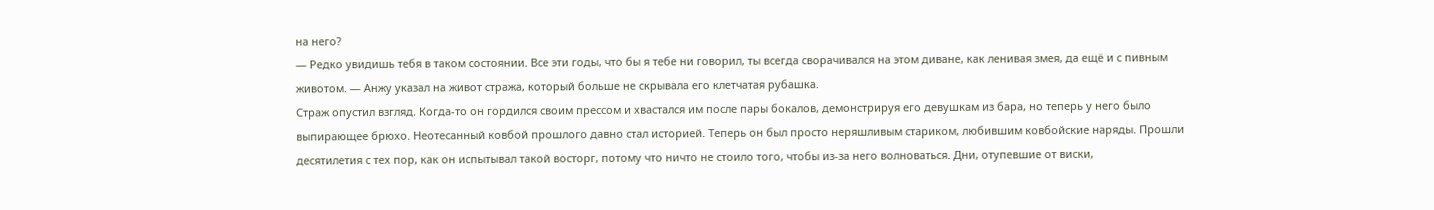на него?
— Редко увидишь тебя в таком состоянии. Все эти годы, что бы я тебе ни говорил, ты всегда сворачивался на этом диване, как ленивая змея, да ещё и с пивным животом. — Анжу указал на живот стража, который больше не скрывала его клетчатая рубашка.
Страж опустил взгляд. Когда-то он гордился своим прессом и хвастался им после пары бокалов, демонстрируя его девушкам из бара, но теперь у него было выпирающее брюхо. Неотесанный ковбой прошлого давно стал историей. Теперь он был просто неряшливым стариком, любившим ковбойские наряды. Прошли десятилетия с тех пор, как он испытывал такой восторг, потому что ничто не стоило того, чтобы из-за него волноваться. Дни, отупевшие от виски,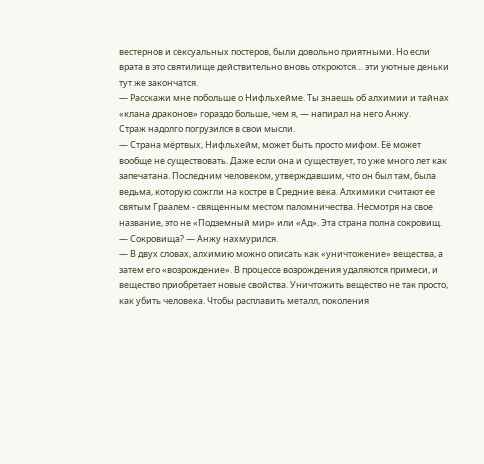вестернов и сексуальных постеров, были довольно приятными. Но если врата в это святилище действительно вновь откроются… эти уютные деньки тут же закончатся.
— Расскажи мне побольше о Нифльхейме. Ты знаешь об алхимии и тайнах «клана драконов» гораздо больше, чем я, — напирал на него Анжу.
Страж надолго погрузился в свои мысли.
— Страна мёртвых, Нифльхейм, может быть просто мифом. Её может вообще не существовать. Даже если она и существует, то уже много лет как запечатана. Последним человеком, утверждавшим, что он был там, была ведьма, которую сожгли на костре в Средние века. Алхимики считают ее святым Граалем - священным местом паломничества. Несмотря на свое название, это не «Подземный мир» или «Ад». Эта страна полна сокровищ.
— Сокровища? — Анжу нахмурился.
— В двух словах, алхимию можно описать как «уничтожение» вещества, а затем его «возрождение». В процессе возрождения удаляются примеси, и вещество приобретает новые свойства. Уничтожить вещество не так просто, как убить человека. Чтобы расплавить металл, поколения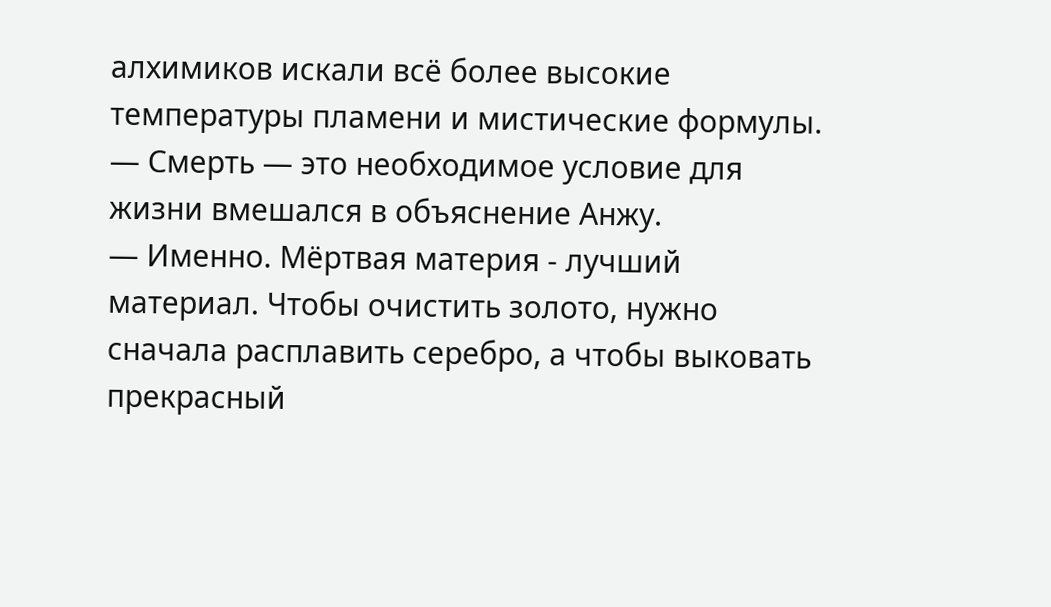алхимиков искали всё более высокие температуры пламени и мистические формулы.
— Смерть — это необходимое условие для жизни вмешался в объяснение Анжу.
— Именно. Мёртвая материя - лучший материал. Чтобы очистить золото, нужно сначала расплавить серебро, а чтобы выковать прекрасный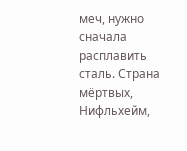меч, нужно сначала расплавить сталь. Страна мёртвых, Нифльхейм,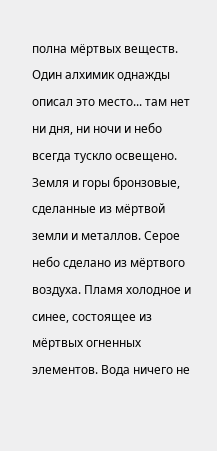полна мёртвых веществ. Один алхимик однажды описал это место... там нет ни дня, ни ночи и небо всегда тускло освещено. Земля и горы бронзовые, сделанные из мёртвой земли и металлов. Серое небо сделано из мёртвого воздуха. Пламя холодное и синее, состоящее из мёртвых огненных элементов. Вода ничего не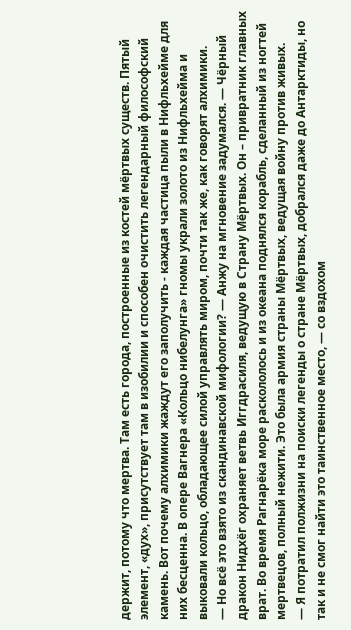держит, потому что мертва. Там есть города, построенные из костей мёртвых существ. Пятый элемент, «дух», присутствует там в изобилии и способен очистить легендарный философский камень. Вот почему алхимики жаждут его заполучить - каждая частица пыли в Нифльхейме для них бесценна. В опере Вагнера «Кольцо нибелунга» гномы украли золото из Нифльхейма и выковали кольцо, обладающее силой управлять миром, почти так же, как говорят алхимики.
— Но всё это взято из скандинавской мифологии? — Анжу на мгновение задумался. — Чёрный дракон Нидхёг охраняет ветвь Иггдрасиля, ведущую в Страну Мёртвых. Он – привратник главных врат. Во время Рагнарёка море раскололось и из океана поднялся корабль, сделанный из ногтей мертвецов, полный нежити. Это была армия страны Мёртвых, ведущая войну против живых.
— Я потратил полжизни на поиски легенды о стране Мёртвых, добрался даже до Антарктиды, но так и не смог найти это таинственное место, — со вздохом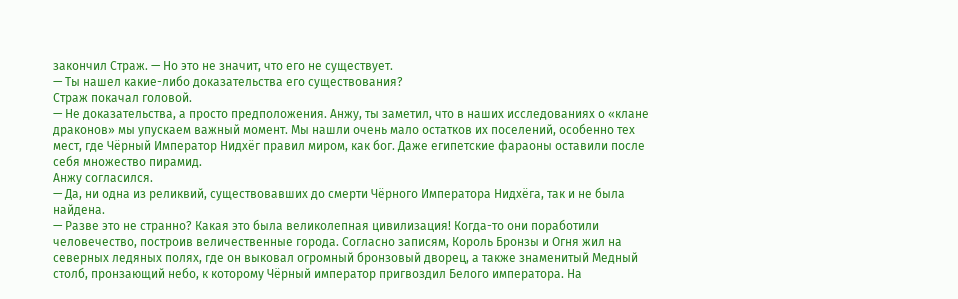закончил Страж. — Но это не значит, что его не существует.
— Ты нашел какие-либо доказательства его существования?
Страж покачал головой.
— Не доказательства, а просто предположения. Анжу, ты заметил, что в наших исследованиях о «клане драконов» мы упускаем важный момент. Мы нашли очень мало остатков их поселений, особенно тех мест, где Чёрный Император Нидхёг правил миром, как бог. Даже египетские фараоны оставили после себя множество пирамид.
Анжу согласился.
— Да, ни одна из реликвий, существовавших до смерти Чёрного Императора Нидхёга, так и не была найдена.
— Разве это не странно? Какая это была великолепная цивилизация! Когда-то они поработили человечество, построив величественные города. Согласно записям, Король Бронзы и Огня жил на северных ледяных полях, где он выковал огромный бронзовый дворец, а также знаменитый Медный столб, пронзающий небо, к которому Чёрный император пригвоздил Белого императора. На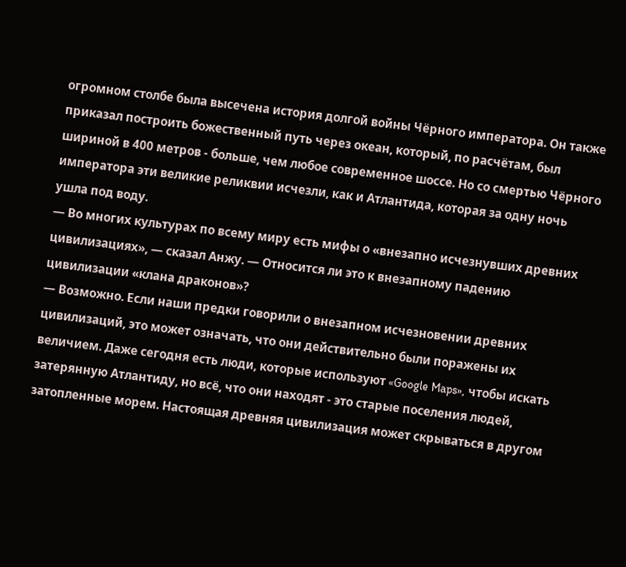огромном столбе была высечена история долгой войны Чёрного императора. Он также приказал построить божественный путь через океан, который, по расчётам, был шириной в 400 метров - больше, чем любое современное шоссе. Но со смертью Чёрного императора эти великие реликвии исчезли, как и Атлантида, которая за одну ночь ушла под воду.
— Во многих культурах по всему миру есть мифы о «внезапно исчезнувших древних цивилизациях», — сказал Анжу. — Относится ли это к внезапному падению цивилизации «клана драконов»?
— Возможно. Если наши предки говорили о внезапном исчезновении древних цивилизаций, это может означать, что они действительно были поражены их величием. Даже сегодня есть люди, которые используют «Google Maps», чтобы искать затерянную Атлантиду, но всё, что они находят - это старые поселения людей, затопленные морем. Настоящая древняя цивилизация может скрываться в другом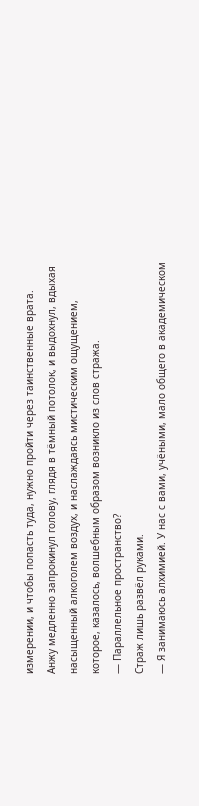измерении, и чтобы попасть туда, нужно пройти через таинственные врата.
Анжу медленно запрокинул голову, глядя в тёмный потолок, и выдохнул, вдыхая насыщенный алкоголем воздух, и наслаждаясь мистическим ощущением, которое, казалось, волшебным образом возникло из слов стража.
— Параллельное пространство?
Страж лишь развёл руками.
— Я занимаюсь алхимией. У нас с вами, учёными, мало общего в академическом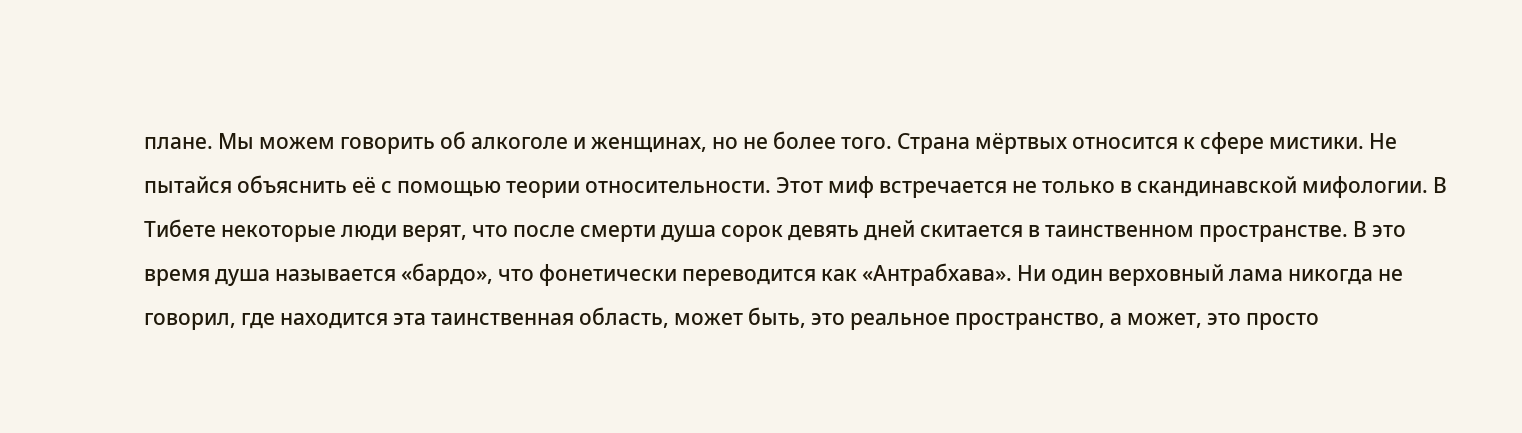плане. Мы можем говорить об алкоголе и женщинах, но не более того. Страна мёртвых относится к сфере мистики. Не пытайся объяснить её с помощью теории относительности. Этот миф встречается не только в скандинавской мифологии. В Тибете некоторые люди верят, что после смерти душа сорок девять дней скитается в таинственном пространстве. В это время душа называется «бардо», что фонетически переводится как «Антрабхава». Ни один верховный лама никогда не говорил, где находится эта таинственная область, может быть, это реальное пространство, а может, это просто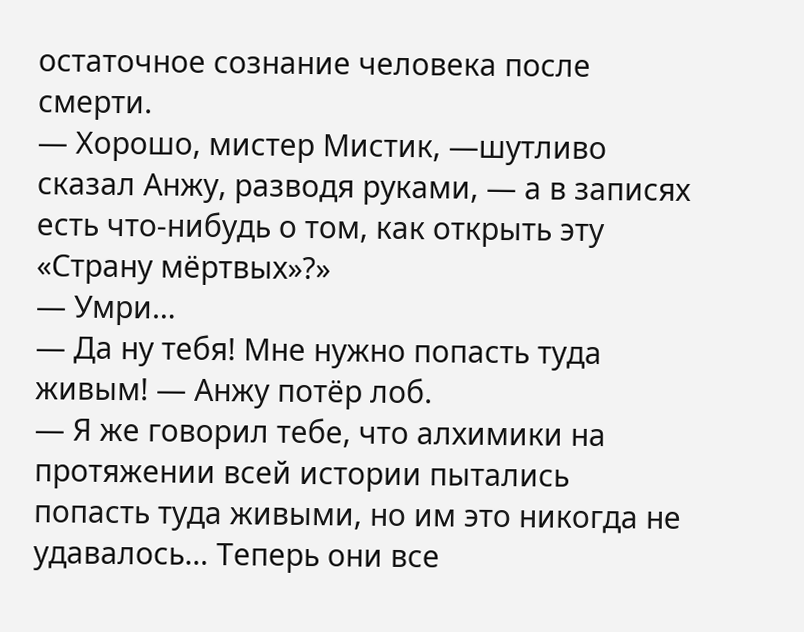остаточное сознание человека после смерти.
— Хорошо, мистер Мистик, —шутливо сказал Анжу, разводя руками, — а в записях есть что-нибудь о том, как открыть эту «Страну мёртвых»?»
— Умри…
— Да ну тебя! Мне нужно попасть туда живым! — Анжу потёр лоб.
— Я же говорил тебе, что алхимики на протяжении всей истории пытались попасть туда живыми, но им это никогда не удавалось… Теперь они все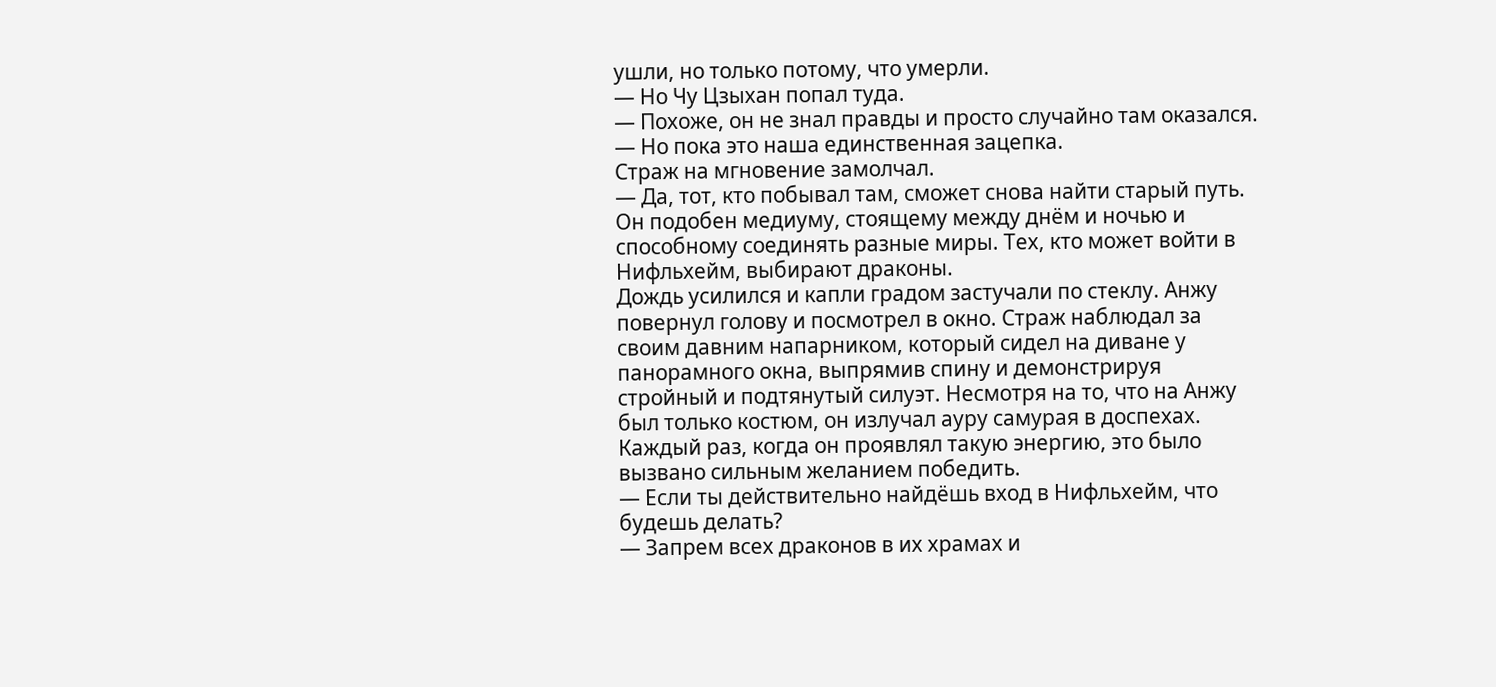ушли, но только потому, что умерли.
— Но Чу Цзыхан попал туда.
— Похоже, он не знал правды и просто случайно там оказался.
— Но пока это наша единственная зацепка.
Страж на мгновение замолчал.
— Да, тот, кто побывал там, сможет снова найти старый путь. Он подобен медиуму, стоящему между днём и ночью и способному соединять разные миры. Тех, кто может войти в Нифльхейм, выбирают драконы.
Дождь усилился и капли градом застучали по стеклу. Анжу повернул голову и посмотрел в окно. Страж наблюдал за своим давним напарником, который сидел на диване у панорамного окна, выпрямив спину и демонстрируя стройный и подтянутый силуэт. Несмотря на то, что на Анжу был только костюм, он излучал ауру самурая в доспехах. Каждый раз, когда он проявлял такую энергию, это было вызвано сильным желанием победить.
— Если ты действительно найдёшь вход в Нифльхейм, что будешь делать?
— Запрем всех драконов в их храмах и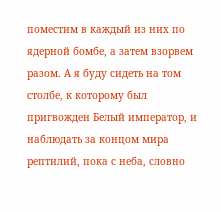поместим в каждый из них по ядерной бомбе, а затем взорвем разом. А я буду сидеть на том столбе, к которому был пригвожден Белый император, и наблюдать за концом мира рептилий, пока с неба, словно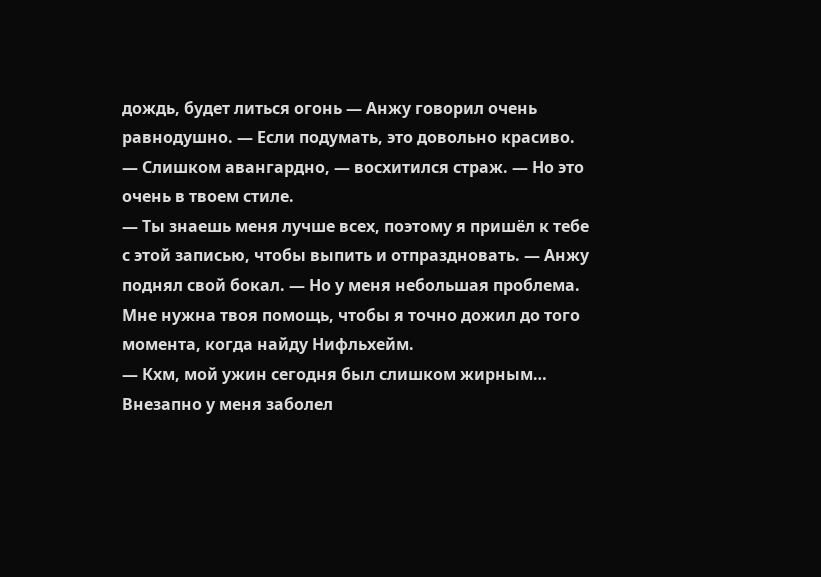дождь, будет литься огонь — Анжу говорил очень равнодушно. — Если подумать, это довольно красиво.
— Слишком авангардно, — восхитился страж. — Но это очень в твоем стиле.
— Ты знаешь меня лучше всех, поэтому я пришёл к тебе с этой записью, чтобы выпить и отпраздновать. — Анжу поднял свой бокал. — Но у меня небольшая проблема. Мне нужна твоя помощь, чтобы я точно дожил до того момента, когда найду Нифльхейм.
— Кхм, мой ужин сегодня был слишком жирным… Внезапно у меня заболел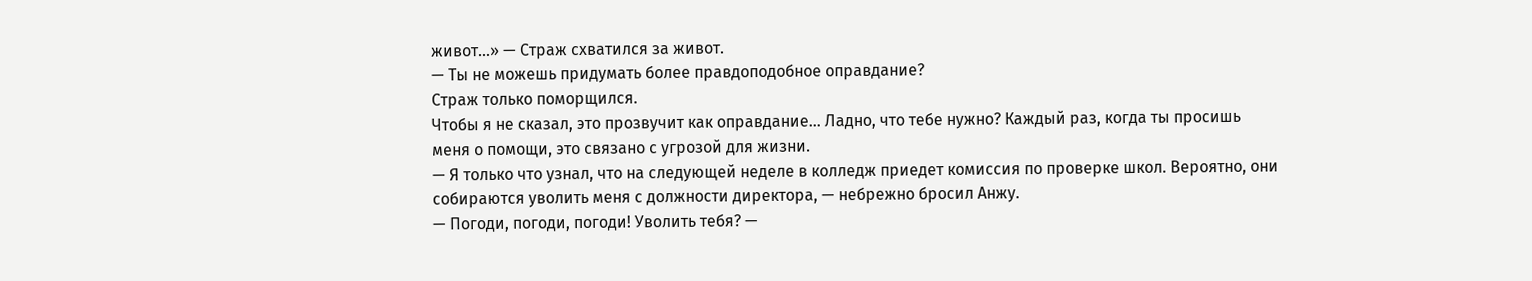живот…» — Страж схватился за живот.
— Ты не можешь придумать более правдоподобное оправдание?
Страж только поморщился.
Чтобы я не сказал, это прозвучит как оправдание… Ладно, что тебе нужно? Каждый раз, когда ты просишь меня о помощи, это связано с угрозой для жизни.
— Я только что узнал, что на следующей неделе в колледж приедет комиссия по проверке школ. Вероятно, они собираются уволить меня с должности директора, — небрежно бросил Анжу.
— Погоди, погоди, погоди! Уволить тебя? —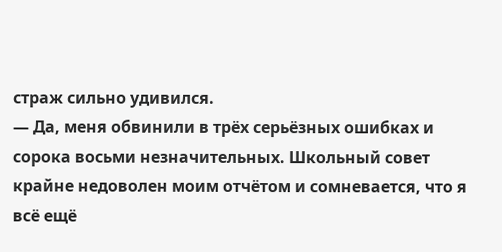страж сильно удивился.
— Да, меня обвинили в трёх серьёзных ошибках и сорока восьми незначительных. Школьный совет крайне недоволен моим отчётом и сомневается, что я всё ещё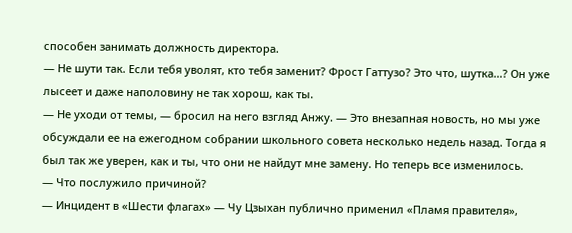способен занимать должность директора.
— Не шути так. Если тебя уволят, кто тебя заменит? Фрост Гаттузо? Это что, шутка…? Он уже лысеет и даже наполовину не так хорош, как ты.
— Не уходи от темы, — бросил на него взгляд Анжу. — Это внезапная новость, но мы уже обсуждали ее на ежегодном собрании школьного совета несколько недель назад. Тогда я был так же уверен, как и ты, что они не найдут мне замену. Но теперь все изменилось.
— Что послужило причиной?
— Инцидент в «Шести флагах» — Чу Цзыхан публично применил «Пламя правителя»,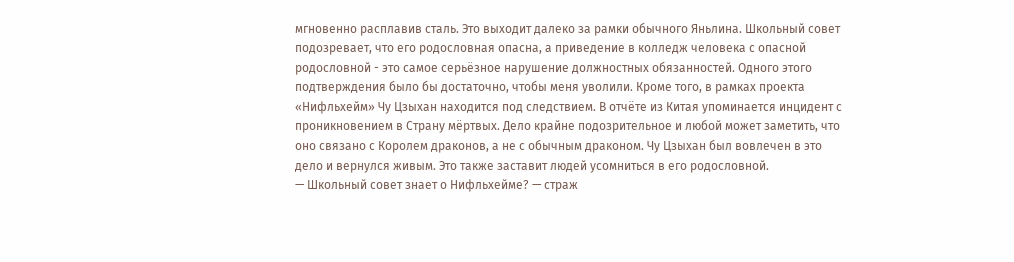мгновенно расплавив сталь. Это выходит далеко за рамки обычного Яньлина. Школьный совет подозревает, что его родословная опасна, а приведение в колледж человека с опасной родословной - это самое серьёзное нарушение должностных обязанностей. Одного этого подтверждения было бы достаточно, чтобы меня уволили. Кроме того, в рамках проекта «Нифльхейм» Чу Цзыхан находится под следствием. В отчёте из Китая упоминается инцидент с проникновением в Страну мёртвых. Дело крайне подозрительное и любой может заметить, что оно связано с Королем драконов, а не с обычным драконом. Чу Цзыхан был вовлечен в это дело и вернулся живым. Это также заставит людей усомниться в его родословной.
— Школьный совет знает о Нифльхейме? — страж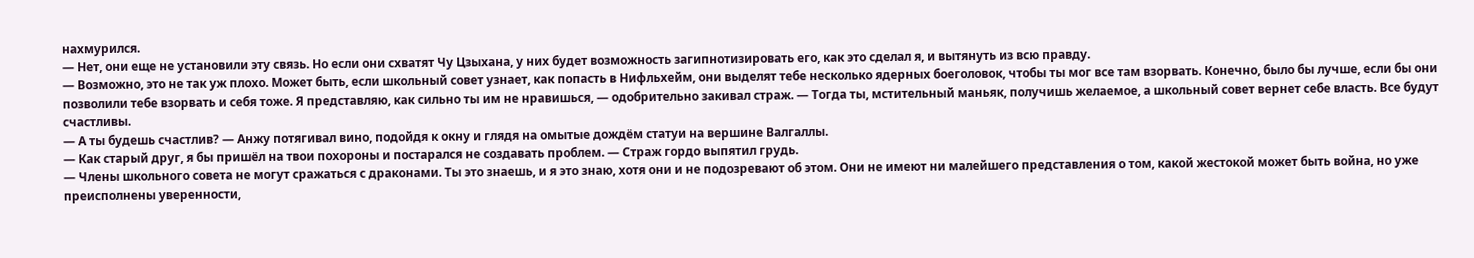нахмурился.
— Нет, они еще не установили эту связь. Но если они схватят Чу Цзыхана, у них будет возможность загипнотизировать его, как это сделал я, и вытянуть из всю правду.
— Возможно, это не так уж плохо. Может быть, если школьный совет узнает, как попасть в Нифльхейм, они выделят тебе несколько ядерных боеголовок, чтобы ты мог все там взорвать. Конечно, было бы лучше, если бы они позволили тебе взорвать и себя тоже. Я представляю, как сильно ты им не нравишься, — одобрительно закивал страж. — Тогда ты, мстительный маньяк, получишь желаемое, а школьный совет вернет себе власть. Все будут счастливы.
— А ты будешь счастлив? — Анжу потягивал вино, подойдя к окну и глядя на омытые дождём статуи на вершине Валгаллы.
— Как старый друг, я бы пришёл на твои похороны и постарался не создавать проблем. — Страж гордо выпятил грудь.
— Члены школьного совета не могут сражаться с драконами. Ты это знаешь, и я это знаю, хотя они и не подозревают об этом. Они не имеют ни малейшего представления о том, какой жестокой может быть война, но уже преисполнены уверенности,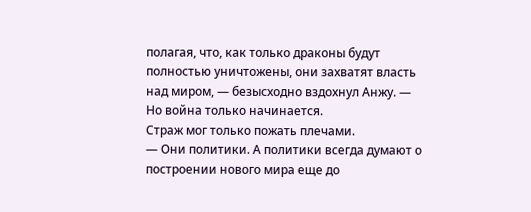полагая, что, как только драконы будут полностью уничтожены, они захватят власть над миром, — безысходно вздохнул Анжу. — Но война только начинается.
Страж мог только пожать плечами.
— Они политики. А политики всегда думают о построении нового мира еще до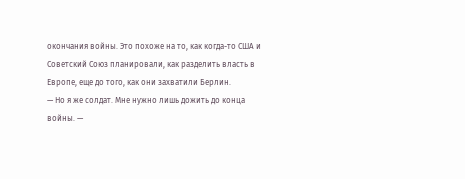окончания войны. Это похоже на то, как когда-то США и Советский Союз планировали, как разделить власть в Европе, еще до того, как они захватили Берлин.
— Но я же солдат. Мне нужно лишь дожить до конца войны. —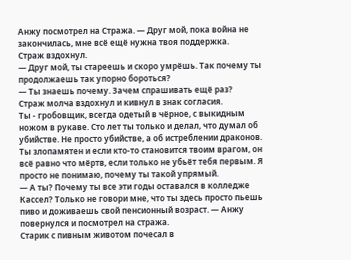Анжу посмотрел на Стража. — Друг мой, пока война не закончилась, мне всё ещё нужна твоя поддержка.
Страж вздохнул.
— Друг мой, ты стареешь и скоро умрёшь. Так почему ты продолжаешь так упорно бороться?
— Ты знаешь почему. Зачем спрашивать ещё раз?
Страж молча вздохнул и кивнул в знак согласия.
Ты - гробовщик, всегда одетый в чёрное, с выкидным ножом в рукаве. Сто лет ты только и делал, что думал об убийстве. Не просто убийстве, а об истреблении драконов. Ты злопамятен и если кто-то становится твоим врагом, он всё равно что мёртв, если только не убьёт тебя первым. Я просто не понимаю, почему ты такой упрямый.
— А ты? Почему ты все эти годы оставался в колледже Кассел? Только не говори мне, что ты здесь просто пьешь пиво и доживаешь свой пенсионный возраст. — Анжу повернулся и посмотрел на стража.
Старик с пивным животом почесал в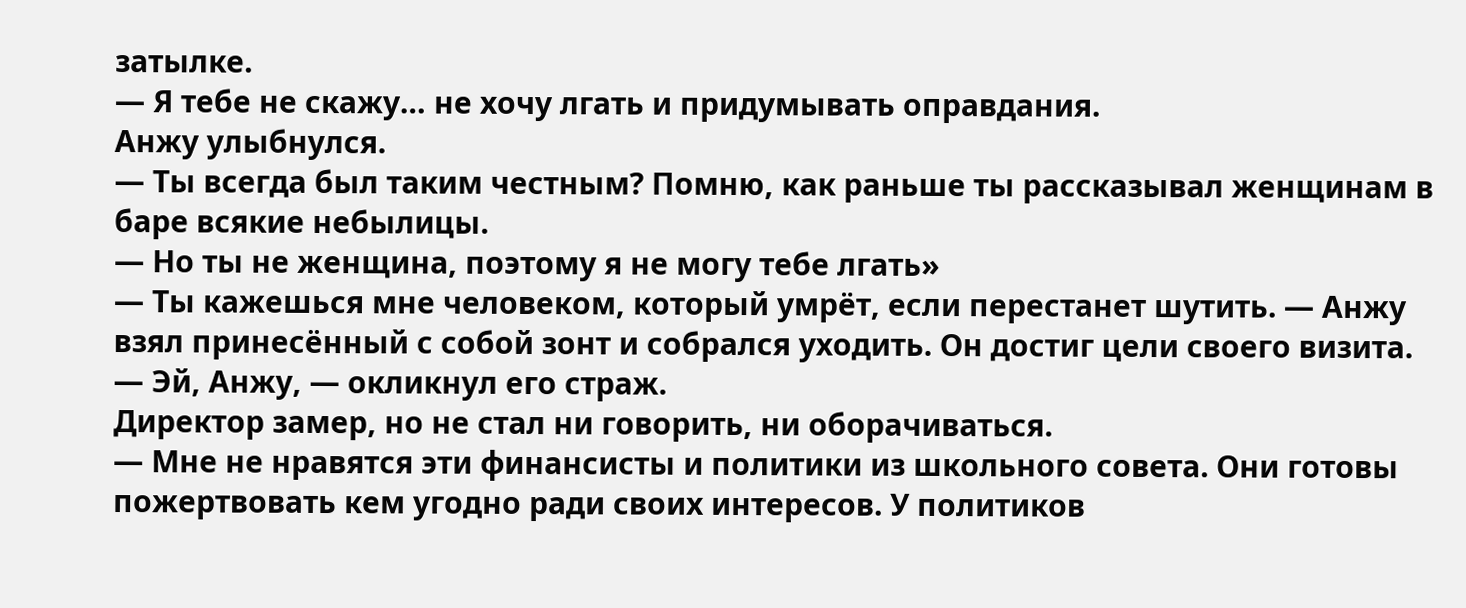затылке.
— Я тебе не скажу… не хочу лгать и придумывать оправдания.
Анжу улыбнулся.
— Ты всегда был таким честным? Помню, как раньше ты рассказывал женщинам в баре всякие небылицы.
— Но ты не женщина, поэтому я не могу тебе лгать»
— Ты кажешься мне человеком, который умрёт, если перестанет шутить. — Анжу взял принесённый с собой зонт и собрался уходить. Он достиг цели своего визита.
— Эй, Анжу, — окликнул его страж.
Директор замер, но не стал ни говорить, ни оборачиваться.
— Мне не нравятся эти финансисты и политики из школьного совета. Они готовы пожертвовать кем угодно ради своих интересов. У политиков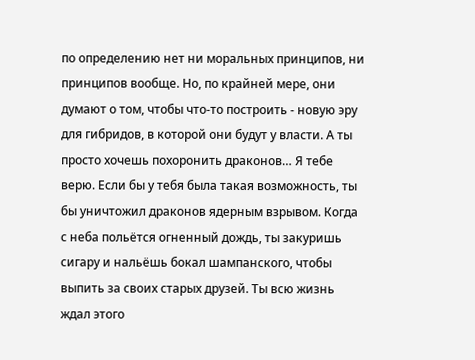по определению нет ни моральных принципов, ни принципов вообще. Но, по крайней мере, они думают о том, чтобы что-то построить - новую эру для гибридов, в которой они будут у власти. А ты просто хочешь похоронить драконов… Я тебе верю. Если бы у тебя была такая возможность, ты бы уничтожил драконов ядерным взрывом. Когда с неба польётся огненный дождь, ты закуришь сигару и нальёшь бокал шампанского, чтобы выпить за своих старых друзей. Ты всю жизнь ждал этого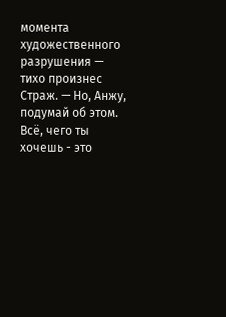момента художественного разрушения — тихо произнес Страж. — Но, Анжу, подумай об этом. Всё, чего ты хочешь - это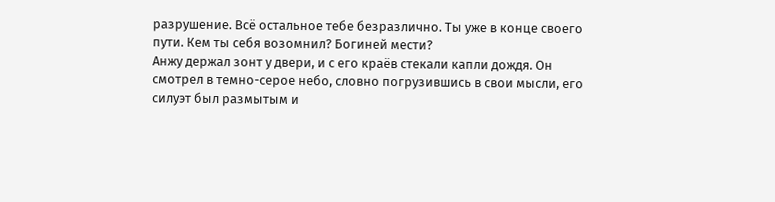разрушение. Всё остальное тебе безразлично. Ты уже в конце своего пути. Кем ты себя возомнил? Богиней мести?
Анжу держал зонт у двери, и с его краёв стекали капли дождя. Он смотрел в темно-серое небо, словно погрузившись в свои мысли, его силуэт был размытым и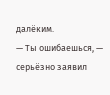далёким.
— Ты ошибаешься, — серьёзно заявил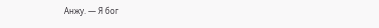Анжу. — Я бог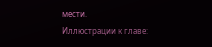мести.
Иллюстрации к главе: